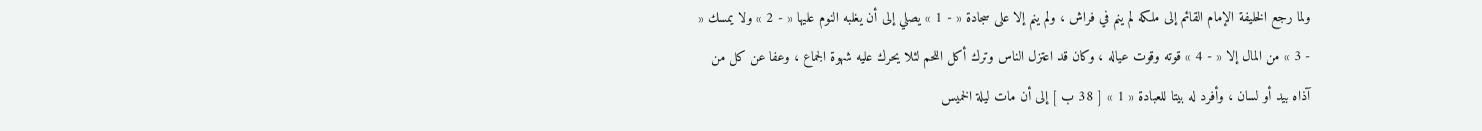ولما رجع الخليفة الإمام القائم إلى ملكه لم ينم في فراش ، ولم ينم إلا على سجادة « - 1 » يصلي إلى أن يغلبه النوم عليها « - 2 » ولا يمسك « - 3 » من المال إلا « - 4 » قوته وقوت عياله ، وكان قد اعتزل الناس وترك أكل اللحم لئلا يحرك عليه شهوة الجماع ، وعفا عن كل من آذاه بيد أو لسان ، وأفرد له بيتا للعبادة « 1 » [ 38 ب ] إلى أن مات ليلة الخميس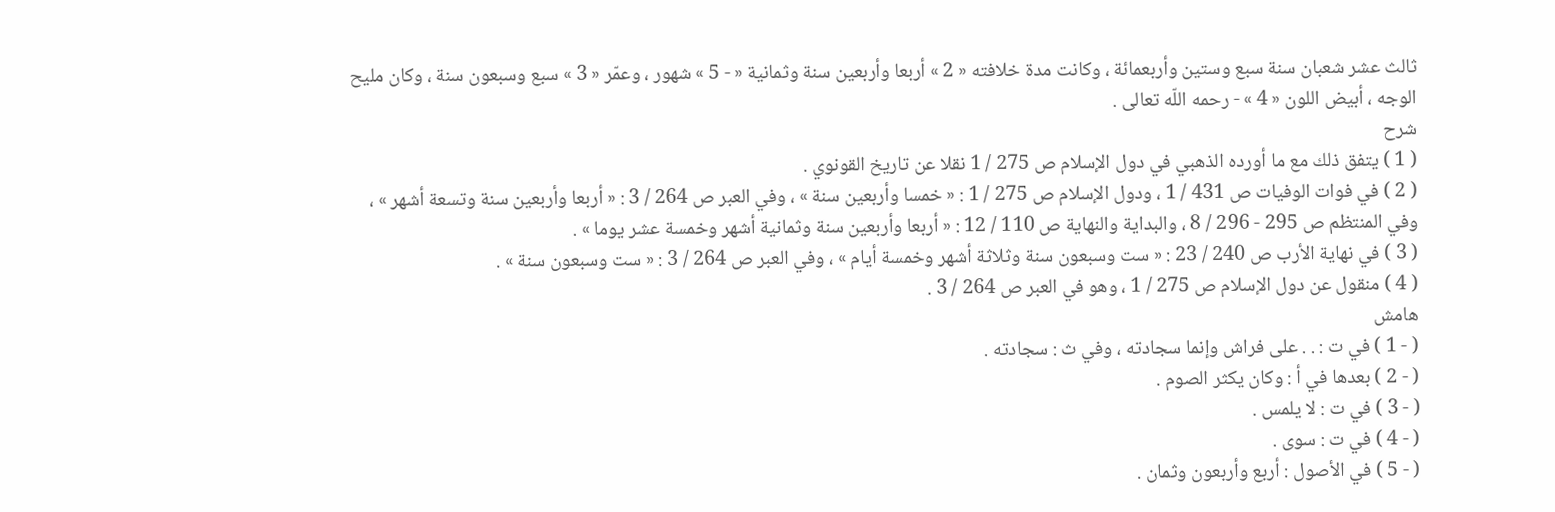ثالث عشر شعبان سنة سبع وستين وأربعمائة ، وكانت مدة خلافته « 2 » أربعا وأربعين سنة وثمانية « - 5 » شهور ، وعمّر « 3 » سبع وسبعون سنة ، وكان مليح الوجه ، أبيض اللون « 4 » - رحمه اللّه تعالى .
شرح
( 1 ) يتفق ذلك مع ما أورده الذهبي في دول الإسلام ص 275 / 1 نقلا عن تاريخ القونوي .
( 2 ) في فوات الوفيات ص 431 / 1 ، ودول الإسلام ص 275 / 1 : « خمسا وأربعين سنة » ، وفي العبر ص 264 / 3 : « أربعا وأربعين سنة وتسعة أشهر » ، وفي المنتظم ص 295 - 296 / 8 ، والبداية والنهاية ص 110 / 12 : « أربعا وأربعين سنة وثمانية أشهر وخمسة عشر يوما » .
( 3 ) في نهاية الأرب ص 240 / 23 : « ست وسبعون سنة وثلاثة أشهر وخمسة أيام » ، وفي العبر ص 264 / 3 : « ست وسبعون سنة » .
( 4 ) منقول عن دول الإسلام ص 275 / 1 ، وهو في العبر ص 264 / 3 .
هامش
( - 1 ) في ت : . . على فراش وإنما سجادته ، وفي ث : سجادته .
( - 2 ) بعدها في أ : وكان يكثر الصوم .
( - 3 ) في ت : لا يلمس .
( - 4 ) في ت : سوى .
( - 5 ) في الأصول : أربع وأربعون وثمان .